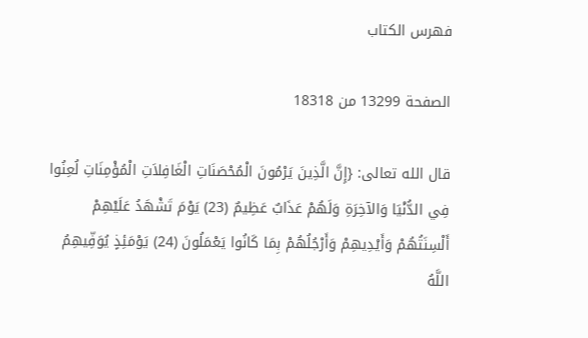فهرس الكتاب

الصفحة 13299 من 18318

قال الله تعالى: {إِنَّ الَّذِينَ يَرْمُونَ الْمُحْصَنَاتِ الْغَافِلاَتِ الْمُؤْمِنَاتِ لُعِنُوا فِي الدُّنْيَا وَالآخِرَةِ وَلَهُمْ عَذَابٌ عَظِيمٌ (23) يَوْمَ تَشْهَدُ عَلَيْهِمْ أَلْسِنَتُهُمْ وَأَيْدِيهِمْ وَأَرْجُلُهُمْ بِمَا كَانُوا يَعْمَلُونَ (24) يَوْمَئِذٍ يُوَفِّيهِمُ اللَّهُ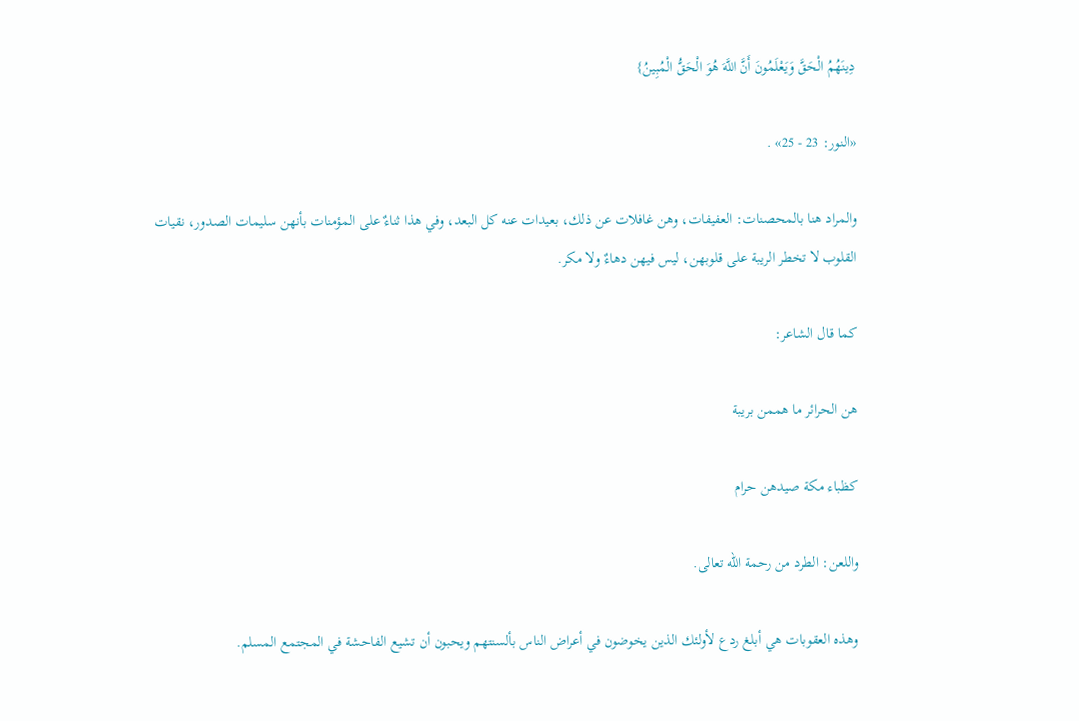دِينَهُمُ الْحَقَّ وَيَعْلَمُونَ أَنَّ اللَّهَ هُوَ الْحَقُّ الْمُبِينُ}

«النور: 23 - 25» .

والمراد هنا بالمحصنات: العفيفات، وهن غافلات عن ذلك، بعيدات عنه كل البعد، وفي هذا ثناءٌ على المؤمنات بأنهن سليمات الصدور، نقيات القلوب لا تخطر الريبة على قلوبهن، ليس فيهن دهاءٌ ولا مكر.

كما قال الشاعر:

هن الحرائر ما هممن بريبة

كظباء مكة صيدهن حرام

واللعن: الطرد من رحمة الله تعالى.

وهذه العقوبات هي أبلغ ردع لأولئك الذين يخوضون في أعراض الناس بألسنتهم ويحبون أن تشيع الفاحشة في المجتمع المسلم.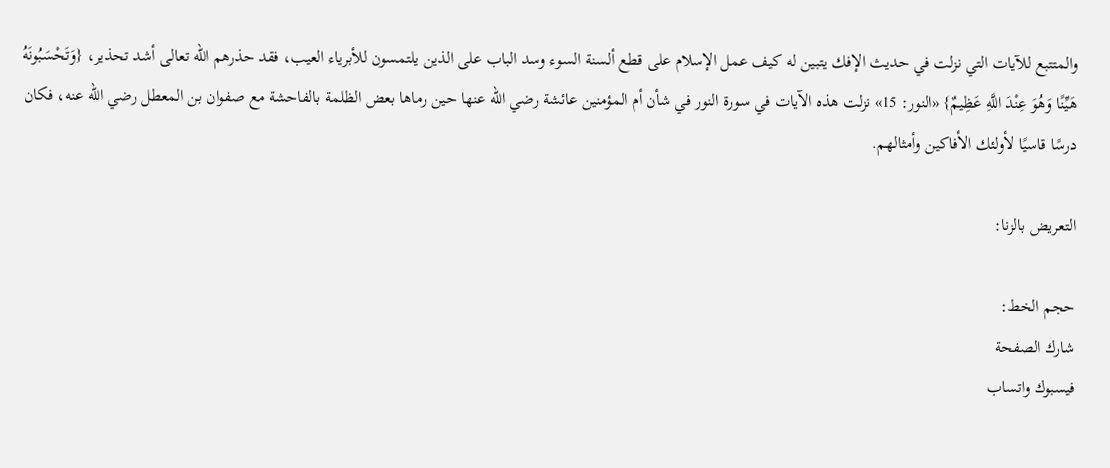والمتتبع للآيات التي نزلت في حديث الإفك يتبين له كيف عمل الإسلام على قطع ألسنة السوء وسد الباب على الذين يلتمسون للأبرياء العيب، فقد حذرهم الله تعالى أشد تحذير، {وَتَحْسَبُونَهُ هَيِّنًا وَهُوَ عِنْدَ اللَّهِ عَظِيمٌ} «النور: 15» نزلت هذه الآيات في سورة النور في شأن أم المؤمنين عائشة رضي الله عنها حين رماها بعض الظلمة بالفاحشة مع صفوان بن المعطل رضي الله عنه، فكان درسًا قاسيًا لأولئك الأفاكين وأمثالهم.

التعريض بالزنا:

حجم الخط:
شارك الصفحة
فيسبوك واتساب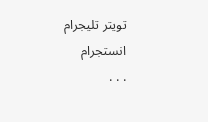تويتر تليجرام انستجرام
. . .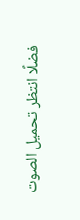فضلًا انتظر تحميل الصوت